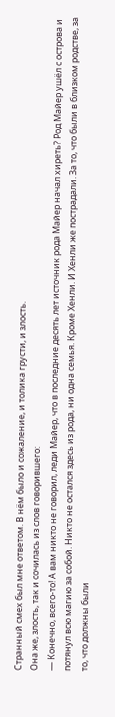Странный смех был мне ответом. В нём было и сожаление, и толика грусти, и злость.
Она же, злость, так и сочилась из слов говорившего:
— Конечно, всего-то! А вам никто не говорил, леди Майер, что в последние десять лет источник рода Майер начал хиреть? Род Майер ушёл с острова и потянул всю магию за собой. Никто не остался здесь из рода, ни одна семья. Кроме Хенли. И Хенли же пострадали. За то, что были в близком родстве, за то, что должны были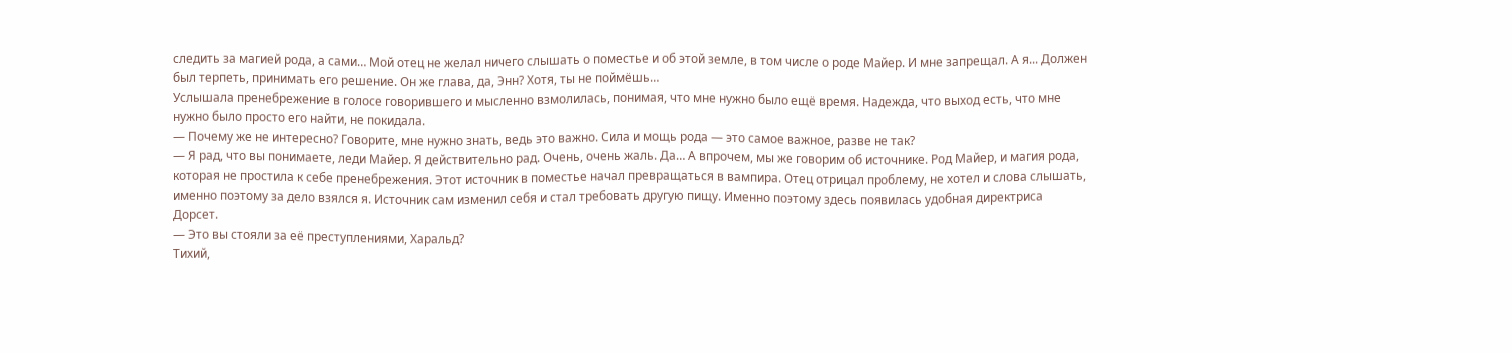следить за магией рода, а сами… Мой отец не желал ничего слышать о поместье и об этой земле, в том числе о роде Майер. И мне запрещал. А я... Должен был терпеть, принимать его решение. Он же глава, да, Энн? Хотя, ты не поймёшь…
Услышала пренебрежение в голосе говорившего и мысленно взмолилась, понимая, что мне нужно было ещё время. Надежда, что выход есть, что мне нужно было просто его найти, не покидала.
— Почему же не интересно? Говорите, мне нужно знать, ведь это важно. Сила и мощь рода — это самое важное, разве не так?
— Я рад, что вы понимаете, леди Майер. Я действительно рад. Очень, очень жаль. Да… А впрочем, мы же говорим об источнике. Род Майер, и магия рода, которая не простила к себе пренебрежения. Этот источник в поместье начал превращаться в вампира. Отец отрицал проблему, не хотел и слова слышать, именно поэтому за дело взялся я. Источник сам изменил себя и стал требовать другую пищу. Именно поэтому здесь появилась удобная директриса Дорсет.
— Это вы стояли за её преступлениями, Харальд?
Тихий,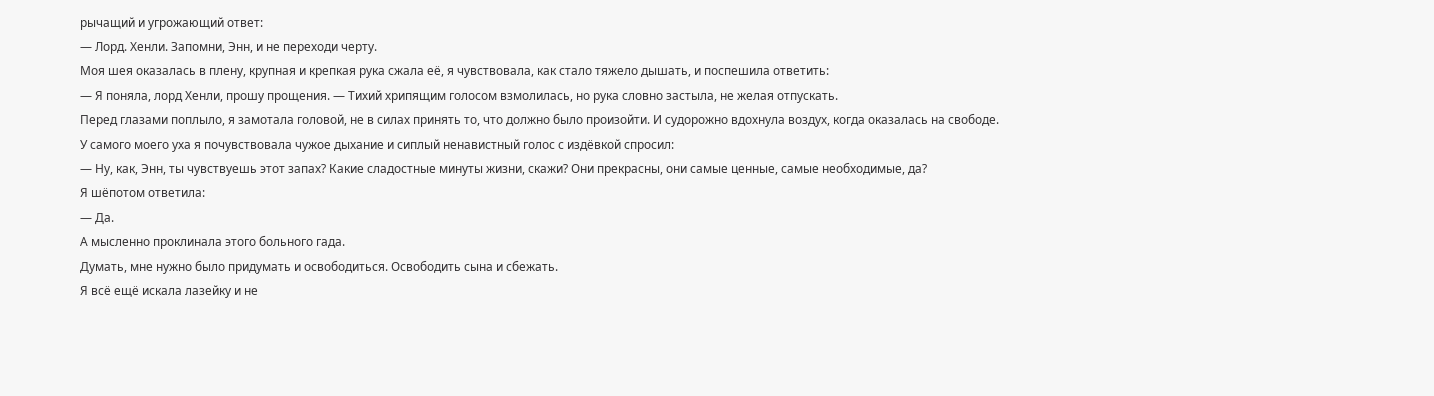рычащий и угрожающий ответ:
— Лорд. Хенли. Запомни, Энн, и не переходи черту.
Моя шея оказалась в плену, крупная и крепкая рука сжала её, я чувствовала, как стало тяжело дышать, и поспешила ответить:
— Я поняла, лорд Хенли, прошу прощения. — Тихий хрипящим голосом взмолилась, но рука словно застыла, не желая отпускать.
Перед глазами поплыло, я замотала головой, не в силах принять то, что должно было произойти. И судорожно вдохнула воздух, когда оказалась на свободе.
У самого моего уха я почувствовала чужое дыхание и сиплый ненавистный голос с издёвкой спросил:
— Ну, как, Энн, ты чувствуешь этот запах? Какие сладостные минуты жизни, скажи? Они прекрасны, они самые ценные, самые необходимые, да?
Я шёпотом ответила:
— Да.
А мысленно проклинала этого больного гада.
Думать, мне нужно было придумать и освободиться. Освободить сына и сбежать.
Я всё ещё искала лазейку и не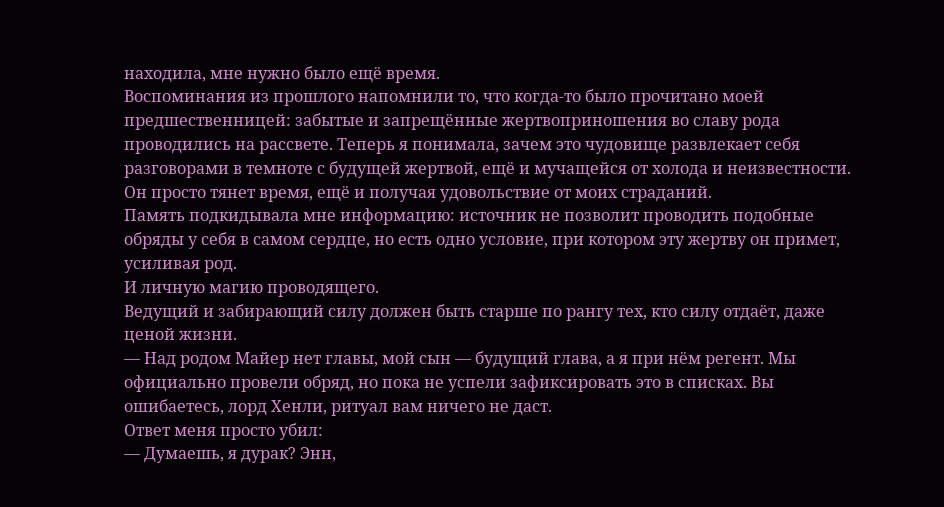находила, мне нужно было ещё время.
Воспоминания из прошлого напомнили то, что когда-то было прочитано моей предшественницей: забытые и запрещённые жертвоприношения во славу рода проводились на рассвете. Теперь я понимала, зачем это чудовище развлекает себя разговорами в темноте с будущей жертвой, ещё и мучащейся от холода и неизвестности. Он просто тянет время, ещё и получая удовольствие от моих страданий.
Память подкидывала мне информацию: источник не позволит проводить подобные обряды у себя в самом сердце, но есть одно условие, при котором эту жертву он примет, усиливая род.
И личную магию проводящего.
Ведущий и забирающий силу должен быть старше по рангу тех, кто силу отдаёт, даже ценой жизни.
— Над родом Майер нет главы, мой сын — будущий глава, а я при нём регент. Мы официально провели обряд, но пока не успели зафиксировать это в списках. Вы ошибаетесь, лорд Хенли, ритуал вам ничего не даст.
Ответ меня просто убил:
— Думаешь, я дурак? Энн,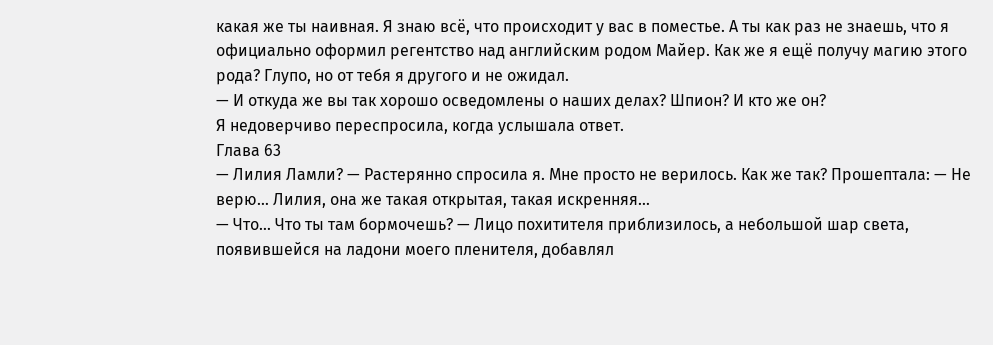какая же ты наивная. Я знаю всё, что происходит у вас в поместье. А ты как раз не знаешь, что я официально оформил регентство над английским родом Майер. Как же я ещё получу магию этого рода? Глупо, но от тебя я другого и не ожидал.
— И откуда же вы так хорошо осведомлены о наших делах? Шпион? И кто же он?
Я недоверчиво переспросила, когда услышала ответ.
Глава 63
— Лилия Ламли? — Растерянно спросила я. Мне просто не верилось. Как же так? Прошептала: — Не верю… Лилия, она же такая открытая, такая искренняя…
— Что… Что ты там бормочешь? — Лицо похитителя приблизилось, а небольшой шар света, появившейся на ладони моего пленителя, добавлял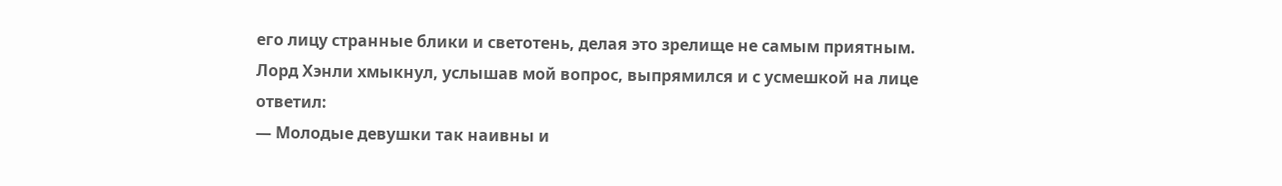его лицу странные блики и светотень, делая это зрелище не самым приятным.
Лорд Хэнли хмыкнул, услышав мой вопрос, выпрямился и с усмешкой на лице ответил:
— Молодые девушки так наивны и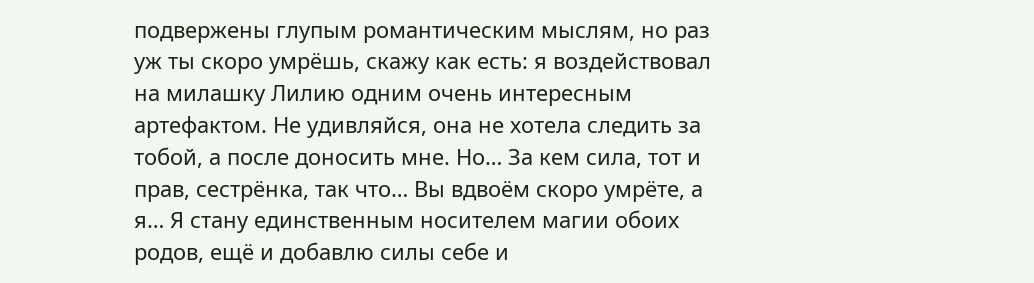подвержены глупым романтическим мыслям, но раз уж ты скоро умрёшь, скажу как есть: я воздействовал на милашку Лилию одним очень интересным артефактом. Не удивляйся, она не хотела следить за тобой, а после доносить мне. Но… За кем сила, тот и прав, сестрёнка, так что… Вы вдвоём скоро умрёте, а я… Я стану единственным носителем магии обоих родов, ещё и добавлю силы себе и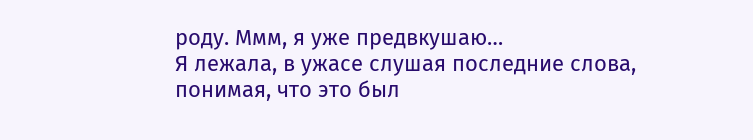роду. Ммм, я уже предвкушаю…
Я лежала, в ужасе слушая последние слова, понимая, что это был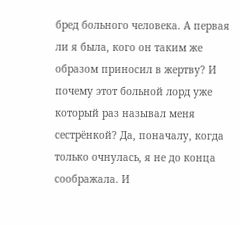бред больного человека. А первая ли я была, кого он таким же образом приносил в жертву? И почему этот больной лорд уже который раз называл меня сестрёнкой? Да, поначалу, когда только очнулась, я не до конца соображала. И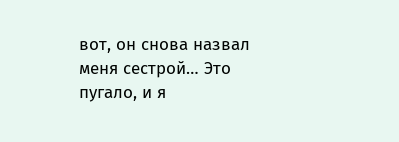вот, он снова назвал меня сестрой… Это пугало, и я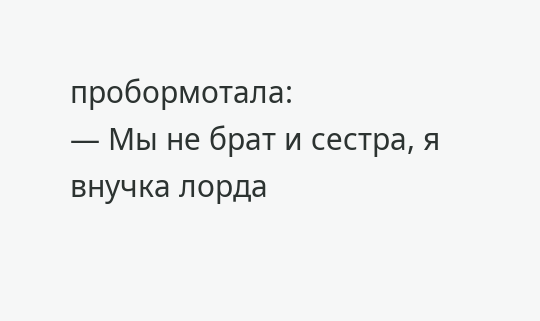пробормотала:
— Мы не брат и сестра, я внучка лорда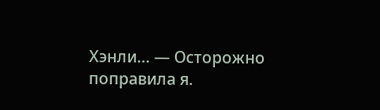Хэнли… — Осторожно поправила я.